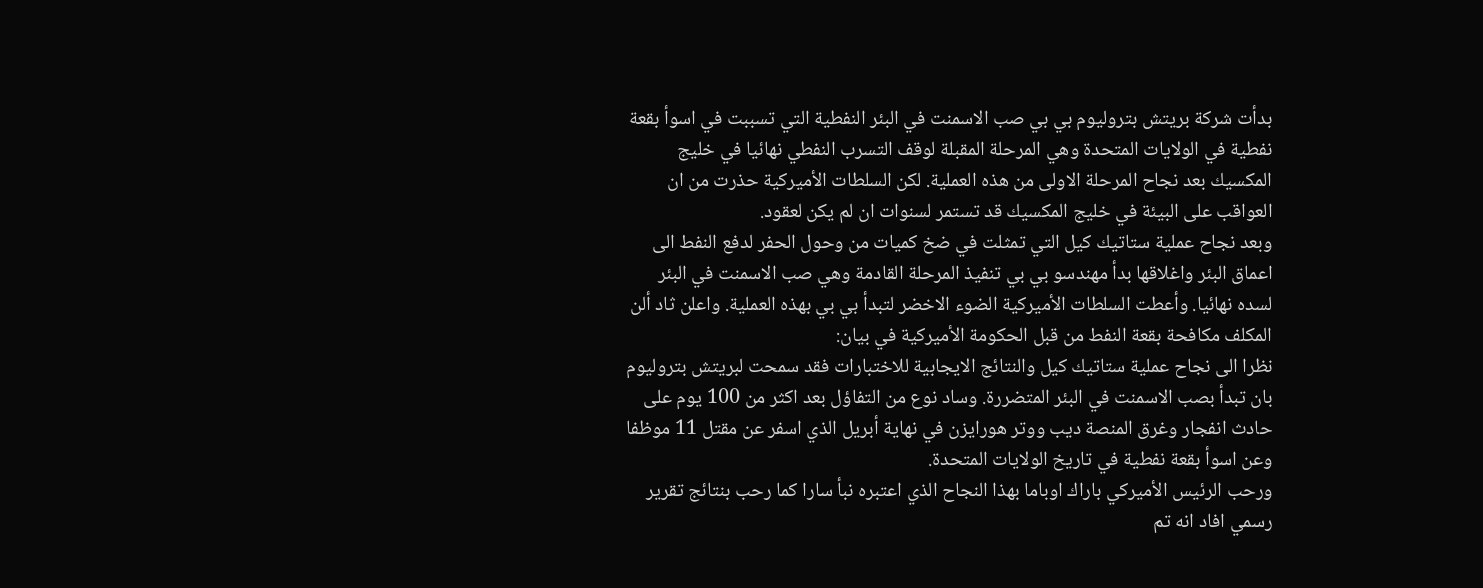بدأت شركة بريتش بتروليوم بي بي صب الاسمنت في البئر النفطية التي تسببت في اسوأ بقعة نفطية في الولايات المتحدة وهي المرحلة المقبلة لوقف التسرب النفطي نهائيا في خليج المكسيك بعد نجاح المرحلة الاولى من هذه العملية. لكن السلطات الأميركية حذرت من ان العواقب على البيئة في خليج المكسيك قد تستمر لسنوات ان لم يكن لعقود.
وبعد نجاح عملية ستاتيك كيل التي تمثلت في ضخ كميات من وحول الحفر لدفع النفط الى اعماق البئر واغلاقها بدأ مهندسو بي بي تنفيذ المرحلة القادمة وهي صب الاسمنت في البئر لسده نهائيا. وأعطت السلطات الأميركية الضوء الاخضر لتبدأ بي بي بهذه العملية. واعلن ثاد ألن المكلف مكافحة بقعة النفط من قبل الحكومة الأميركية في بيان:
نظرا الى نجاح عملية ستاتيك كيل والنتائج الايجابية للاختبارات فقد سمحت لبريتش بتروليوم بان تبدأ بصب الاسمنت في البئر المتضررة. وساد نوع من التفاؤل بعد اكثر من 100 يوم على حادث انفجار وغرق المنصة ديب ووتر هورايزن في نهاية أبريل الذي اسفر عن مقتل 11 موظفا وعن اسوأ بقعة نفطية في تاريخ الولايات المتحدة.
ورحب الرئيس الأميركي باراك اوباما بهذا النجاح الذي اعتبره نبأ سارا كما رحب بنتائج تقرير رسمي افاد انه تم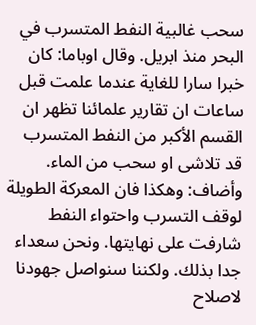سحب غالبية النفط المتسرب في البحر منذ ابريل. وقال اوباما: كان خبرا سارا للغاية عندما علمت قبل ساعات ان تقارير علمائنا تظهر ان القسم الأكبر من النفط المتسرب قد تلاشى او سحب من الماء.
وأضاف: وهكذا فان المعركة الطويلة لوقف التسرب واحتواء النفط شارفت على نهايتها. ونحن سعداء جدا بذلك. ولكننا سنواصل جهودنا لاصلاح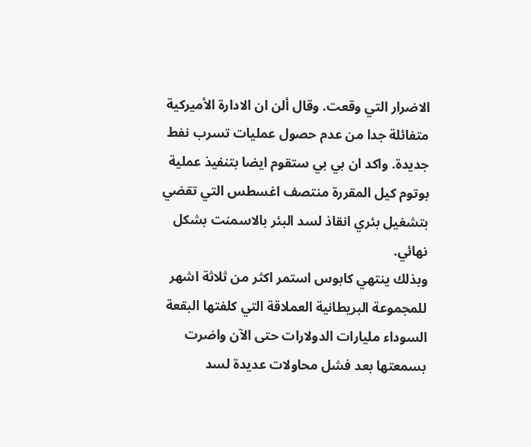الاضرار التي وقعت. وقال ألن ان الادارة الأميركية متفائلة جدا من عدم حصول عمليات تسرب نفط جديدة. واكد ان بي بي ستقوم ايضا بتنفيذ عملية بوتوم كيل المقررة منتصف اغسطس التي تقضي بتشغيل بئري انقاذ لسد البئر بالاسمنت بشكل نهائي.
وبذلك ينتهي كابوس استمر اكثر من ثلاثة اشهر للمجموعة البريطانية العملاقة التي كلفتها البقعة السوداء مليارات الدولارات حتى الآن واضرت بسمعتها بعد فشل محاولات عديدة لسد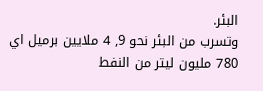البئر.
وتسرب من البئر نحو 9, 4 ملايين برميل اي 780 مليون ليتر من النفط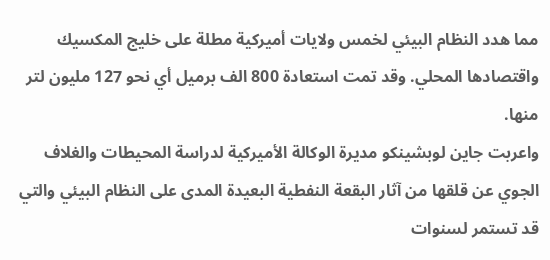مما هدد النظام البيئي لخمس ولايات أميركية مطلة على خليج المكسيك واقتصادها المحلي. وقد تمت استعادة 800 الف برميل أي نحو 127 مليون لتر منها.
واعربت جاين لوبشينكو مديرة الوكالة الأميركية لدراسة المحيطات والغلاف الجوي عن قلقها من آثار البقعة النفطية البعيدة المدى على النظام البيئي والتي قد تستمر لسنوات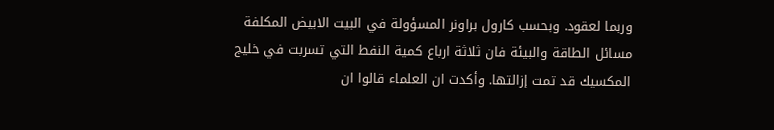وربما لعقود. وبحسب كارول براونر المسؤولة في البيت الابيض المكلفة مسائل الطاقة والبيئة فان ثلاثة ارباع كمية النفط التي تسربت في خليج المكسيك قد تمت إزالتها. وأكدت ان العلماء قالوا ان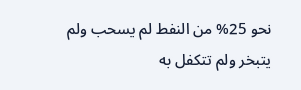نحو 25% من النفط لم يسحب ولم يتبخر ولم تتكفل به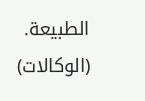الطبيعة.
(الوكالات)